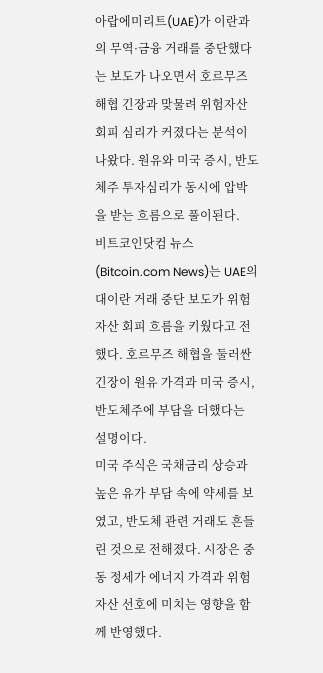아랍에미리트(UAE)가 이란과의 무역·금융 거래를 중단했다는 보도가 나오면서 호르무즈 해협 긴장과 맞물려 위험자산 회피 심리가 커졌다는 분석이 나왔다. 원유와 미국 증시, 반도체주 투자심리가 동시에 압박을 받는 흐름으로 풀이된다.
비트코인닷컴 뉴스(Bitcoin.com News)는 UAE의 대이란 거래 중단 보도가 위험자산 회피 흐름을 키웠다고 전했다. 호르무즈 해협을 둘러싼 긴장이 원유 가격과 미국 증시, 반도체주에 부담을 더했다는 설명이다.
미국 주식은 국채금리 상승과 높은 유가 부담 속에 약세를 보였고, 반도체 관련 거래도 흔들린 것으로 전해졌다. 시장은 중동 정세가 에너지 가격과 위험자산 선호에 미치는 영향을 함께 반영했다.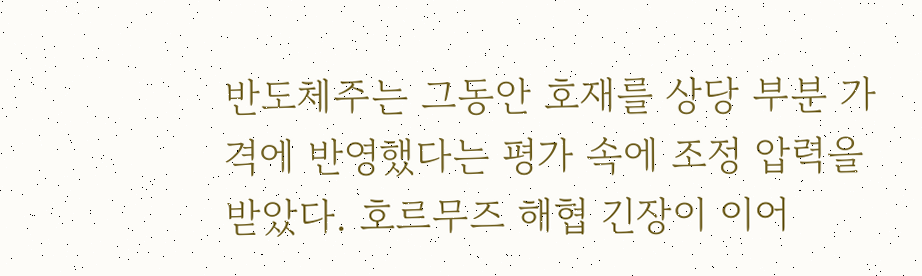반도체주는 그동안 호재를 상당 부분 가격에 반영했다는 평가 속에 조정 압력을 받았다. 호르무즈 해협 긴장이 이어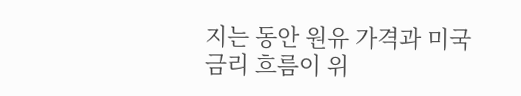지는 동안 원유 가격과 미국 금리 흐름이 위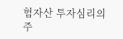험자산 투자심리의 주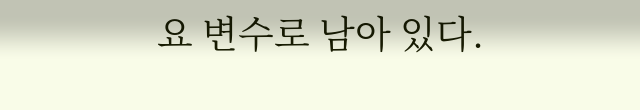요 변수로 남아 있다.